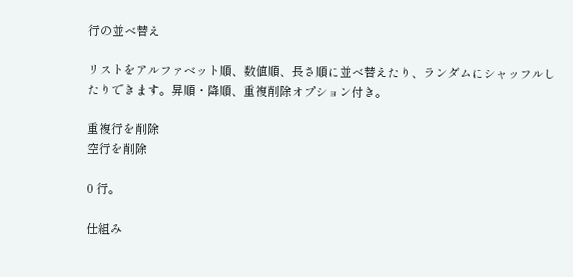行の並べ替え

リストをアルファベット順、数値順、長さ順に並べ替えたり、ランダムにシャッフルしたりできます。昇順・降順、重複削除オプション付き。

重複行を削除
空行を削除

0 行。

仕組み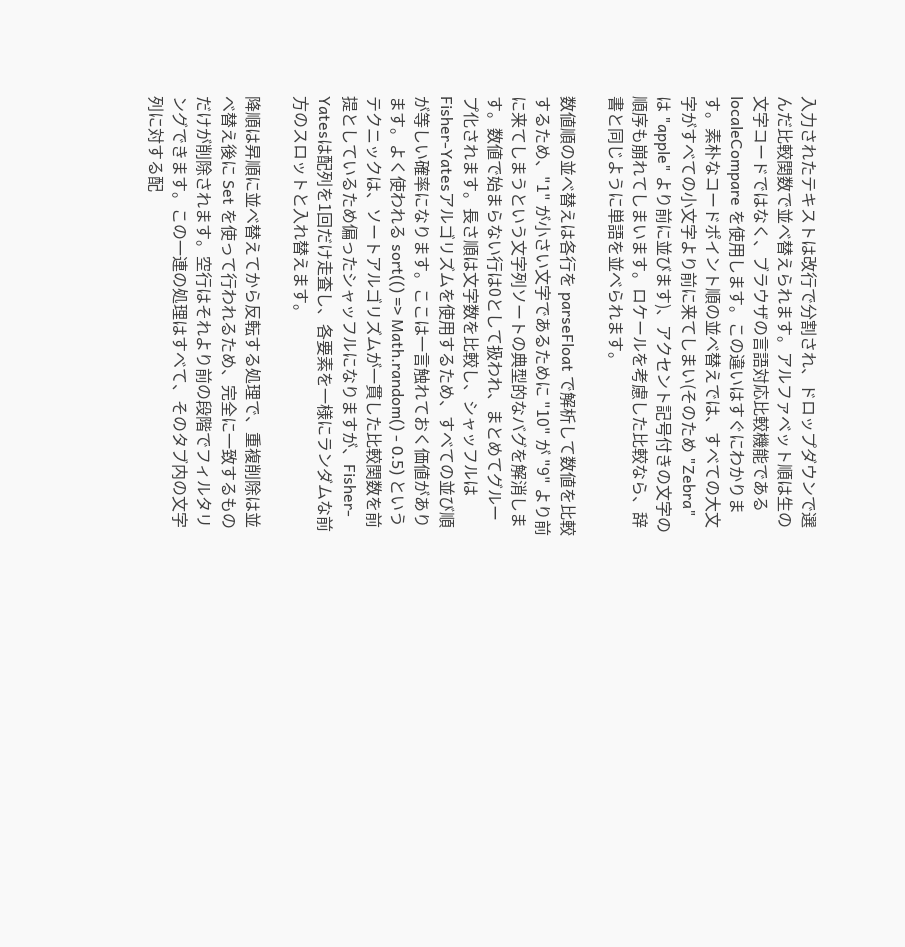入力されたテキストは改行で分割され、ドロップダウンで選んだ比較関数で並べ替えられます。アルファベット順は生の文字コードではなく、ブラウザの言語対応比較機能である localeCompare を使用します。この違いはすぐにわかります。素朴なコードポイント順の並べ替えでは、すべての大文字がすべての小文字より前に来てしまい(そのため "Zebra" は "apple" より前に並びます)、アクセント記号付きの文字の順序も崩れてしまいます。ロケールを考慮した比較なら、辞書と同じように単語を並べられます。

数値順の並べ替えは各行を parseFloat で解析して数値を比較するため、"1" が小さい文字であるために "10" が "9" より前に来てしまうという文字列ソートの典型的なバグを解消します。数値で始まらない行は0として扱われ、まとめてグループ化されます。長さ順は文字数を比較し、シャッフルはFisher-Yatesアルゴリズムを使用するため、すべての並び順が等しい確率になります。ここは一言触れておく価値があります。よく使われる sort(() => Math.random() - 0.5) というテクニックは、ソートアルゴリズムが一貫した比較関数を前提としているため偏ったシャッフルになりますが、Fisher-Yatesは配列を1回だけ走査し、各要素を一様にランダムな前方のスロットと入れ替えます。

降順は昇順に並べ替えてから反転する処理で、重複削除は並べ替え後に Set を使って行われるため、完全に一致するものだけが削除されます。空行はそれより前の段階でフィルタリングできます。この一連の処理はすべて、そのタブ内の文字列に対する配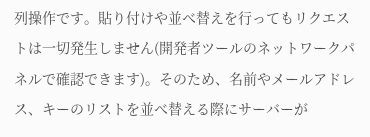列操作です。貼り付けや並べ替えを行ってもリクエストは一切発生しません(開発者ツールのネットワークパネルで確認できます)。そのため、名前やメールアドレス、キーのリストを並べ替える際にサーバーが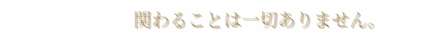関わることは一切ありません。